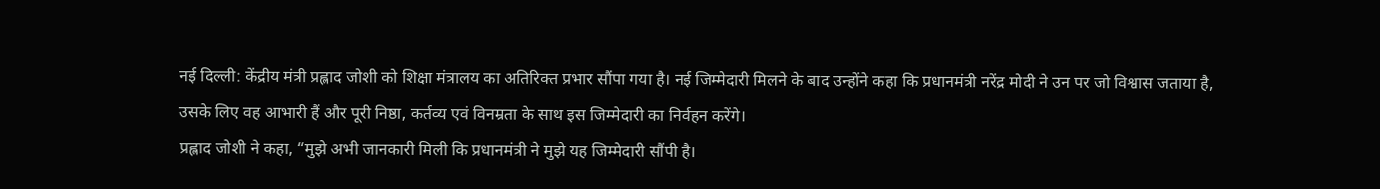नई दिल्ली: केंद्रीय मंत्री प्रह्लाद जोशी को शिक्षा मंत्रालय का अतिरिक्त प्रभार सौंपा गया है। नई जिम्मेदारी मिलने के बाद उन्होंने कहा कि प्रधानमंत्री नरेंद्र मोदी ने उन पर जो विश्वास जताया है, उसके लिए वह आभारी हैं और पूरी निष्ठा, कर्तव्य एवं विनम्रता के साथ इस जिम्मेदारी का निर्वहन करेंगे।
प्रह्लाद जोशी ने कहा, “मुझे अभी जानकारी मिली कि प्रधानमंत्री ने मुझे यह जिम्मेदारी सौंपी है।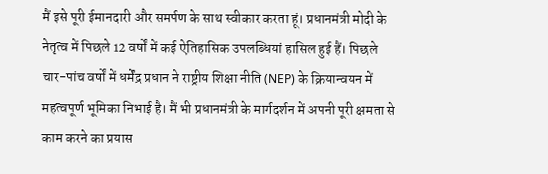मैं इसे पूरी ईमानदारी और समर्पण के साथ स्वीकार करता हूं। प्रधानमंत्री मोदी के नेतृत्व में पिछले 12 वर्षों में कई ऐतिहासिक उपलब्धियां हासिल हुई हैं। पिछले चार-पांच वर्षों में धर्मेंद्र प्रधान ने राष्ट्रीय शिक्षा नीति (NEP) के क्रियान्वयन में महत्वपूर्ण भूमिका निभाई है। मैं भी प्रधानमंत्री के मार्गदर्शन में अपनी पूरी क्षमता से काम करने का प्रयास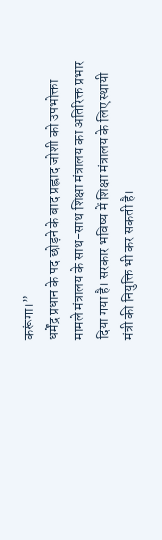करूंगा।”
धर्मेंद्र प्रधान के पद छोड़ने के बाद प्रह्लाद जोशी को उपभोक्ता मामले मंत्रालय के साथ-साथ शिक्षा मंत्रालय का अतिरिक्त प्रभार दिया गया है। सरकार भविष्य में शिक्षा मंत्रालय के लिए स्थायी मंत्री की नियुक्ति भी कर सकती है।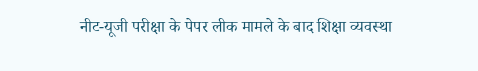नीट-यूजी परीक्षा के पेपर लीक मामले के बाद शिक्षा व्यवस्था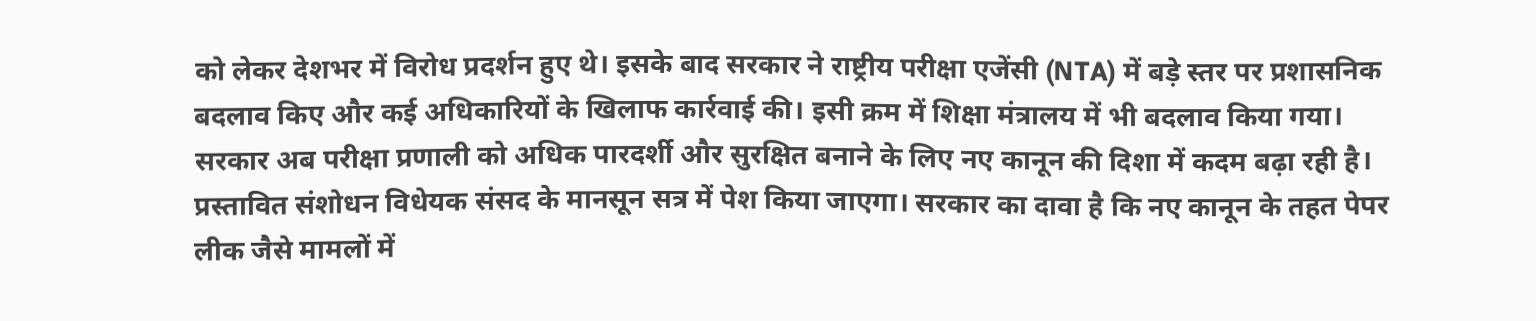को लेकर देशभर में विरोध प्रदर्शन हुए थे। इसके बाद सरकार ने राष्ट्रीय परीक्षा एजेंसी (NTA) में बड़े स्तर पर प्रशासनिक बदलाव किए और कई अधिकारियों के खिलाफ कार्रवाई की। इसी क्रम में शिक्षा मंत्रालय में भी बदलाव किया गया।
सरकार अब परीक्षा प्रणाली को अधिक पारदर्शी और सुरक्षित बनाने के लिए नए कानून की दिशा में कदम बढ़ा रही है। प्रस्तावित संशोधन विधेयक संसद के मानसून सत्र में पेश किया जाएगा। सरकार का दावा है कि नए कानून के तहत पेपर लीक जैसे मामलों में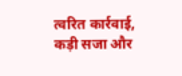त्वरित कार्रवाई, कड़ी सजा और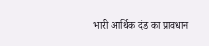भारी आर्थिक दंड का प्रावधान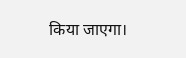किया जाएगा।